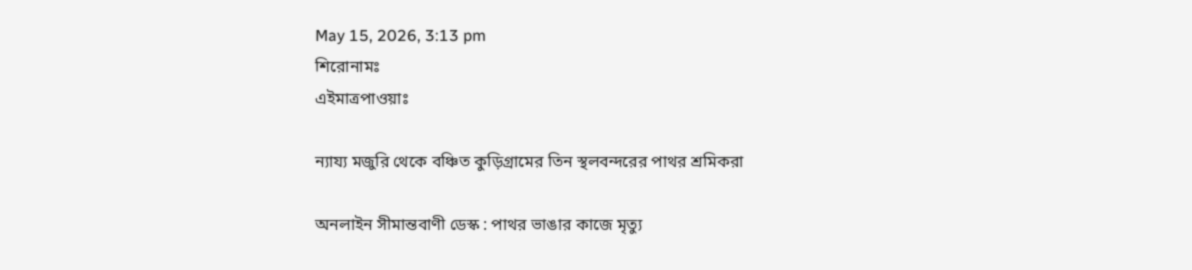May 15, 2026, 3:13 pm
শিরোনামঃ
এইমাত্রপাওয়াঃ

ন্যায্য মজুরি থেকে বঞ্চিত কুড়িগ্রামের তিন স্থলবন্দরের পাথর শ্রমিকরা

অনলাইন সীমান্তবাণী ডেস্ক : পাথর ভাঙার কাজে মৃত্যু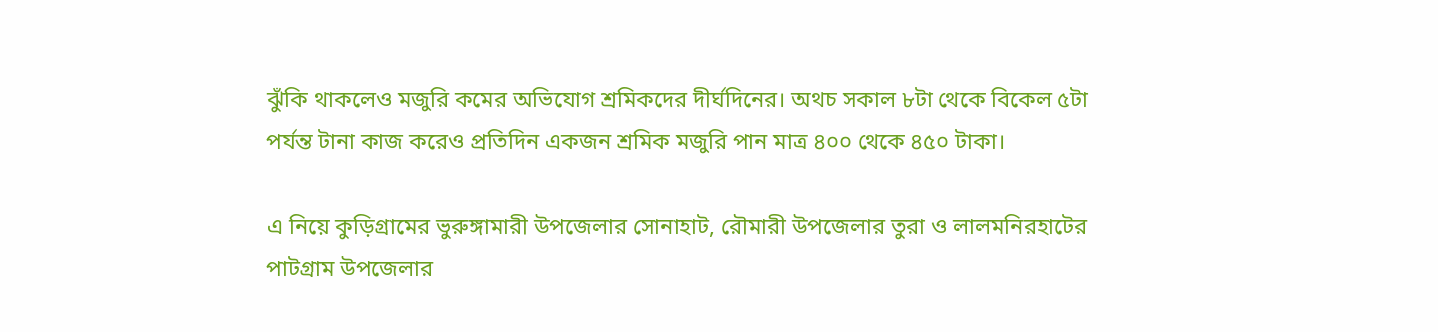ঝুঁকি থাকলেও মজুরি কমের অভিযোগ শ্রমিকদের দীর্ঘদিনের। অথচ সকাল ৮টা থেকে বিকেল ৫টা পর্যন্ত টানা কাজ করেও প্রতিদিন একজন শ্রমিক মজুরি পান মাত্র ৪০০ থেকে ৪৫০ টাকা।

এ নিয়ে কুড়িগ্রামের ভুরুঙ্গামারী উপজেলার সোনাহাট, রৌমারী উপজেলার তুরা ও লালমনিরহাটের পাটগ্রাম উপজেলার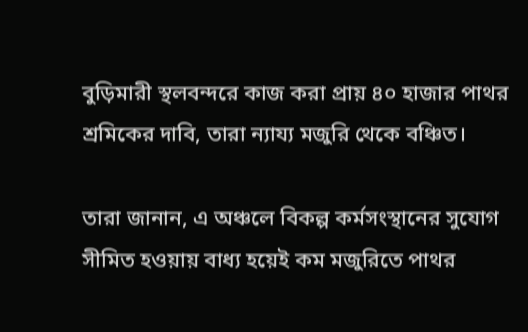বুড়িমারী স্থলবন্দরে কাজ করা প্রায় ৪০ হাজার পাথর শ্রমিকের দাবি, তারা ন্যায্য মজুরি থেকে বঞ্চিত।

তারা জানান, এ অঞ্চলে বিকল্প কর্মসংস্থানের সুযোগ সীমিত হওয়ায় বাধ্য হয়েই কম মজুরিতে পাথর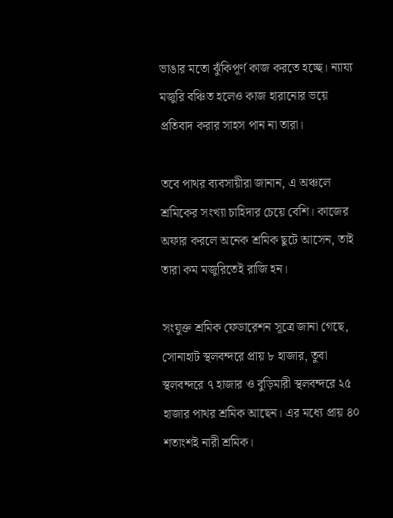ভাঙার মতো ঝুঁকিপূর্ণ কাজ করতে হচ্ছে। ন্যায্য মজুরি বঞ্চিত হলেও কাজ হারানোর ভয়ে প্রতিবাদ করার সাহস পান না তারা।

তবে পাথর ব্যবসায়ীরা জানান, এ অঞ্চলে শ্রমিকের সংখ্যা চাহিদার চেয়ে বেশি। কাজের অফার করলে অনেক শ্রমিক ছুটে আসেন, তাই তারা কম মজুরিতেই রাজি হন।

সংযুক্ত শ্রমিক ফেডারেশন সূত্রে জানা গেছে, সোনাহাট স্থলবন্দরে প্রায় ৮ হাজার, তুবা স্থলবন্দরে ৭ হাজার ও বুড়িমারী স্থলবন্দরে ২৫ হাজার পাথর শ্রমিক আছেন। এর মধ্যে প্রায় ৪০ শতাংশই নারী শ্রমিক।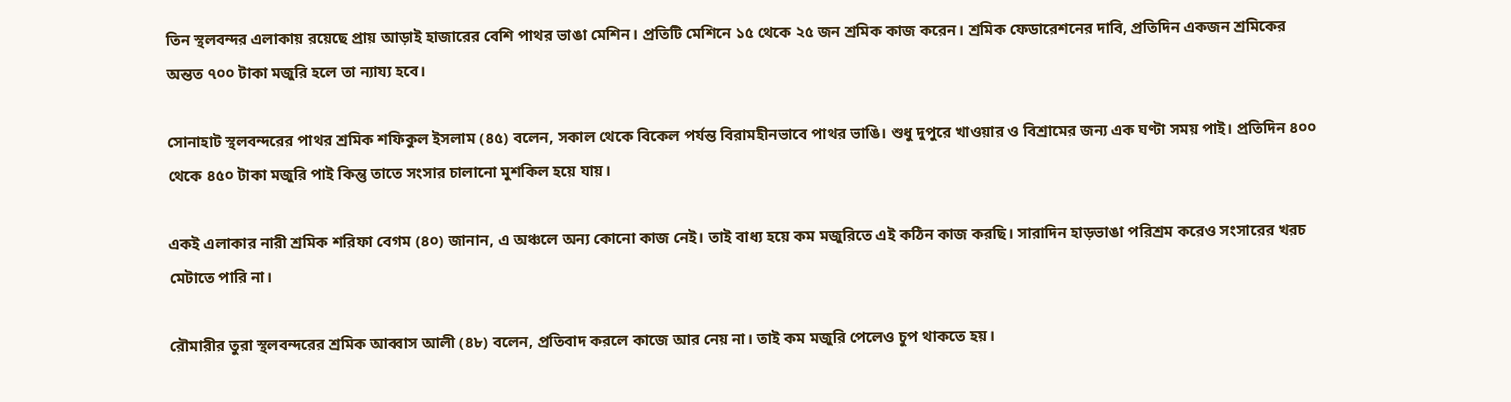তিন স্থলবন্দর এলাকায় রয়েছে প্রায় আড়াই হাজারের বেশি পাথর ভাঙা মেশিন। প্রতিটি মেশিনে ১৫ থেকে ২৫ জন শ্রমিক কাজ করেন। শ্রমিক ফেডারেশনের দাবি, প্রতিদিন একজন শ্রমিকের অন্তত ৭০০ টাকা মজুরি হলে তা ন্যায্য হবে।

সোনাহাট স্থলবন্দরের পাথর শ্রমিক শফিকুল ইসলাম (৪৫) বলেন, সকাল থেকে বিকেল পর্যন্ত বিরামহীনভাবে পাথর ভাঙি। শুধু দুপুরে খাওয়ার ও বিশ্রামের জন্য এক ঘণ্টা সময় পাই। প্রতিদিন ৪০০ থেকে ৪৫০ টাকা মজুরি পাই কিন্তু তাতে সংসার চালানো মুশকিল হয়ে যায়।

একই এলাকার নারী শ্রমিক শরিফা বেগম (৪০) জানান, এ অঞ্চলে অন্য কোনো কাজ নেই। তাই বাধ্য হয়ে কম মজুরিতে এই কঠিন কাজ করছি। সারাদিন হাড়ভাঙা পরিশ্রম করেও সংসারের খরচ মেটাতে পারি না।

রৌমারীর তুরা স্থলবন্দরের শ্রমিক আব্বাস আলী (৪৮) বলেন, প্রতিবাদ করলে কাজে আর নেয় না। তাই কম মজুরি পেলেও চুপ থাকতে হয়।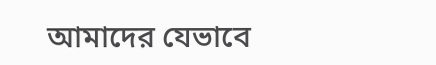আমাদের যেভাবে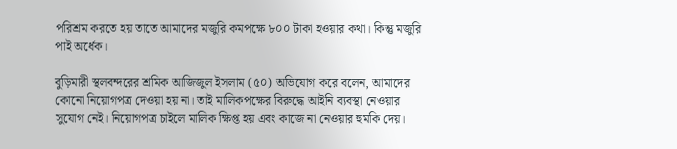পরিশ্রম করতে হয় তাতে আমাদের মজুরি কমপক্ষে ৮০০ টাকা হওয়ার কথা। কিন্তু মজুরি পাই অর্ধেক।

বুড়িমারী স্থলবন্দরের শ্রমিক আজিজুল ইসলাম (৫০) অভিযোগ করে বলেন, আমাদের কোনো নিয়োগপত্র দেওয়া হয় না। তাই মালিকপক্ষের বিরুদ্ধে আইনি ব্যবস্থা নেওয়ার সুযোগ নেই। নিয়োগপত্র চাইলে মালিক ক্ষিপ্ত হয় এবং কাজে না নেওয়ার হুমকি দেয়।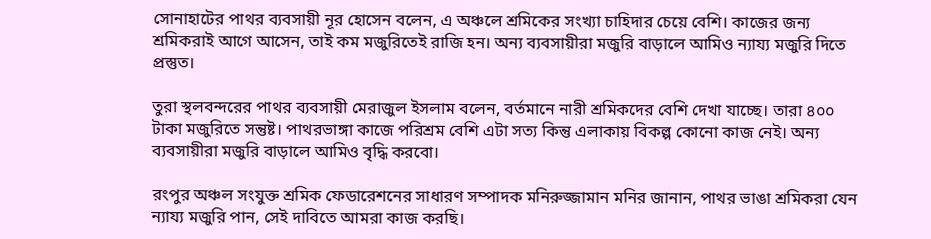সোনাহাটের পাথর ব্যবসায়ী নূর হোসেন বলেন, এ অঞ্চলে শ্রমিকের সংখ্যা চাহিদার চেয়ে বেশি। কাজের জন্য শ্রমিকরাই আগে আসেন, তাই কম মজুরিতেই রাজি হন। অন্য ব্যবসায়ীরা মজুরি বাড়ালে আমিও ন্যায্য মজুরি দিতে প্রস্তুত।

তুরা স্থলবন্দরের পাথর ব্যবসায়ী মেরাজুল ইসলাম বলেন, বর্তমানে নারী শ্রমিকদের বেশি দেখা যাচ্ছে। তারা ৪০০ টাকা মজুরিতে সন্তুষ্ট। পাথরভাঙ্গা কাজে পরিশ্রম বেশি এটা সত্য কিন্তু এলাকায় বিকল্প কোনো কাজ নেই। অন্য ব্যবসায়ীরা মজুরি বাড়ালে আমিও বৃদ্ধি করবো।

রংপুর অঞ্চল সংযুক্ত শ্রমিক ফেডারেশনের সাধারণ সম্পাদক মনিরুজ্জামান মনির জানান, পাথর ভাঙা শ্রমিকরা যেন ন্যায্য মজুরি পান, সেই দাবিতে আমরা কাজ করছি।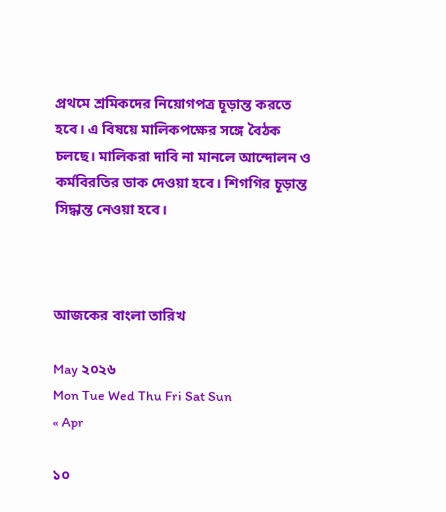প্রথমে শ্রমিকদের নিয়োগপত্র চূড়ান্ত করতে হবে। এ বিষয়ে মালিকপক্ষের সঙ্গে বৈঠক চলছে। মালিকরা দাবি না মানলে আন্দোলন ও কর্মবিরতির ডাক দেওয়া হবে। শিগগির চূড়ান্ত সিদ্ধান্ত নেওয়া হবে।



আজকের বাংলা তারিখ

May ২০২৬
Mon Tue Wed Thu Fri Sat Sun
« Apr

১০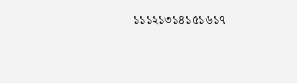১১১২১৩১৪১৫১৬১৭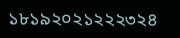১৮১৯২০২১২২২৩২৪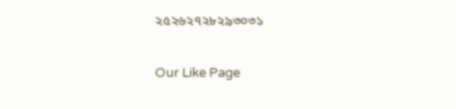২৫২৬২৭২৮২৯৩০৩১


Our Like Page